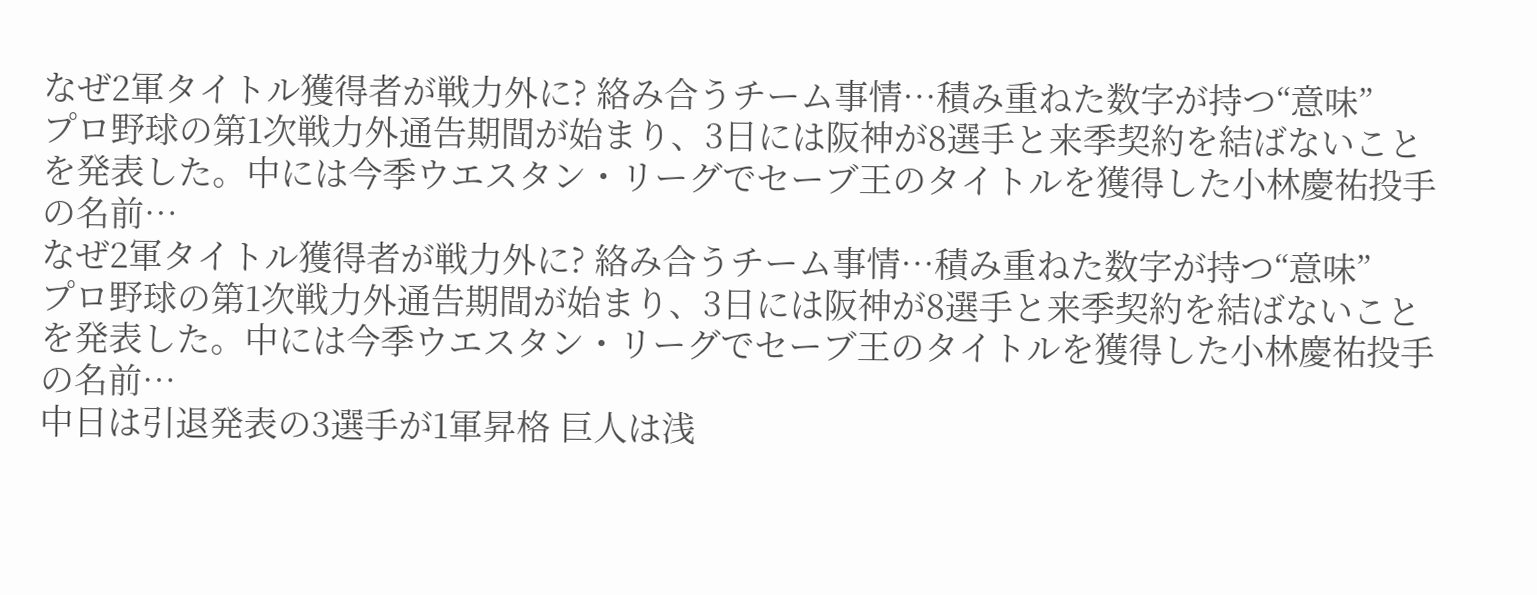なぜ2軍タイトル獲得者が戦力外に? 絡み合うチーム事情…積み重ねた数字が持つ“意味”
プロ野球の第1次戦力外通告期間が始まり、3日には阪神が8選手と来季契約を結ばないことを発表した。中には今季ウエスタン・リーグでセーブ王のタイトルを獲得した小林慶祐投手の名前…
なぜ2軍タイトル獲得者が戦力外に? 絡み合うチーム事情…積み重ねた数字が持つ“意味”
プロ野球の第1次戦力外通告期間が始まり、3日には阪神が8選手と来季契約を結ばないことを発表した。中には今季ウエスタン・リーグでセーブ王のタイトルを獲得した小林慶祐投手の名前…
中日は引退発表の3選手が1軍昇格 巨人は浅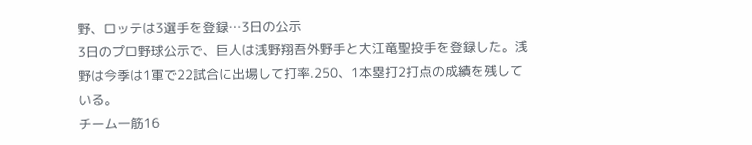野、ロッテは3選手を登録…3日の公示
3日のプロ野球公示で、巨人は浅野翔吾外野手と大江竜聖投手を登録した。浅野は今季は1軍で22試合に出場して打率.250、1本塁打2打点の成績を残している。
チーム一筋16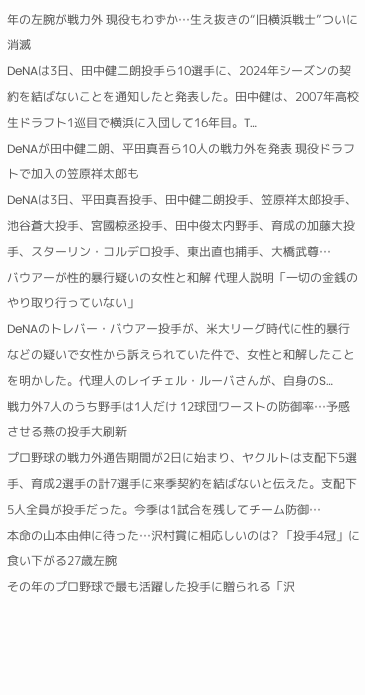年の左腕が戦力外 現役もわずか…生え抜きの“旧横浜戦士”ついに消滅
DeNAは3日、田中健二朗投手ら10選手に、2024年シーズンの契約を結ばないことを通知したと発表した。田中健は、2007年高校生ドラフト1巡目で横浜に入団して16年目。T…
DeNAが田中健二朗、平田真吾ら10人の戦力外を発表 現役ドラフトで加入の笠原祥太郎も
DeNAは3日、平田真吾投手、田中健二朗投手、笠原祥太郎投手、池谷蒼大投手、宮國椋丞投手、田中俊太内野手、育成の加藤大投手、スターリン・コルデロ投手、東出直也捕手、大橋武尊…
バウアーが性的暴行疑いの女性と和解 代理人説明「一切の金銭のやり取り行っていない」
DeNAのトレバー・バウアー投手が、米大リーグ時代に性的暴行などの疑いで女性から訴えられていた件で、女性と和解したことを明かした。代理人のレイチェル・ルーバさんが、自身のS…
戦力外7人のうち野手は1人だけ 12球団ワーストの防御率…予感させる燕の投手大刷新
プロ野球の戦力外通告期間が2日に始まり、ヤクルトは支配下5選手、育成2選手の計7選手に来季契約を結ばないと伝えた。支配下5人全員が投手だった。今季は1試合を残してチーム防御…
本命の山本由伸に待った…沢村賞に相応しいのは? 「投手4冠」に食い下がる27歳左腕
その年のプロ野球で最も活躍した投手に贈られる「沢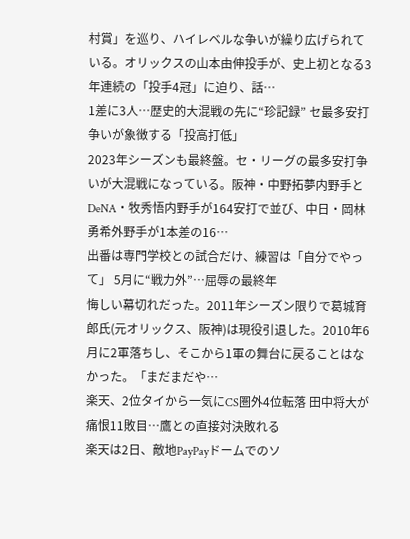村賞」を巡り、ハイレベルな争いが繰り広げられている。オリックスの山本由伸投手が、史上初となる3年連続の「投手4冠」に迫り、話…
1差に3人…歴史的大混戦の先に“珍記録” セ最多安打争いが象徴する「投高打低」
2023年シーズンも最終盤。セ・リーグの最多安打争いが大混戦になっている。阪神・中野拓夢内野手とDeNA・牧秀悟内野手が164安打で並び、中日・岡林勇希外野手が1本差の16…
出番は専門学校との試合だけ、練習は「自分でやって」 5月に“戦力外”…屈辱の最終年
悔しい幕切れだった。2011年シーズン限りで葛城育郎氏(元オリックス、阪神)は現役引退した。2010年6月に2軍落ちし、そこから1軍の舞台に戻ることはなかった。「まだまだや…
楽天、2位タイから一気にCS圏外4位転落 田中将大が痛恨11敗目…鷹との直接対決敗れる
楽天は2日、敵地PayPayドームでのソ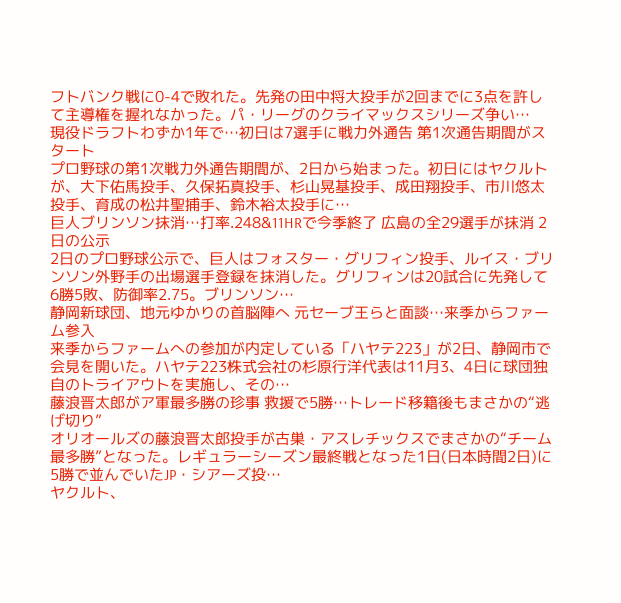フトバンク戦に0-4で敗れた。先発の田中将大投手が2回までに3点を許して主導権を握れなかった。パ・リーグのクライマックスシリーズ争い…
現役ドラフトわずか1年で…初日は7選手に戦力外通告 第1次通告期間がスタート
プロ野球の第1次戦力外通告期間が、2日から始まった。初日にはヤクルトが、大下佑馬投手、久保拓真投手、杉山晃基投手、成田翔投手、市川悠太投手、育成の松井聖捕手、鈴木裕太投手に…
巨人ブリンソン抹消…打率.248&11HRで今季終了 広島の全29選手が抹消 2日の公示
2日のプロ野球公示で、巨人はフォスター・グリフィン投手、ルイス・ブリンソン外野手の出場選手登録を抹消した。グリフィンは20試合に先発して6勝5敗、防御率2.75。ブリンソン…
静岡新球団、地元ゆかりの首脳陣へ 元セーブ王らと面談…来季からファーム参入
来季からファームへの参加が内定している「ハヤテ223」が2日、静岡市で会見を開いた。ハヤテ223株式会社の杉原行洋代表は11月3、4日に球団独自のトライアウトを実施し、その…
藤浪晋太郎がア軍最多勝の珍事 救援で5勝…トレード移籍後もまさかの“逃げ切り”
オリオールズの藤浪晋太郎投手が古巣・アスレチックスでまさかの“チーム最多勝”となった。レギュラーシーズン最終戦となった1日(日本時間2日)に5勝で並んでいたJP・シアーズ投…
ヤクルト、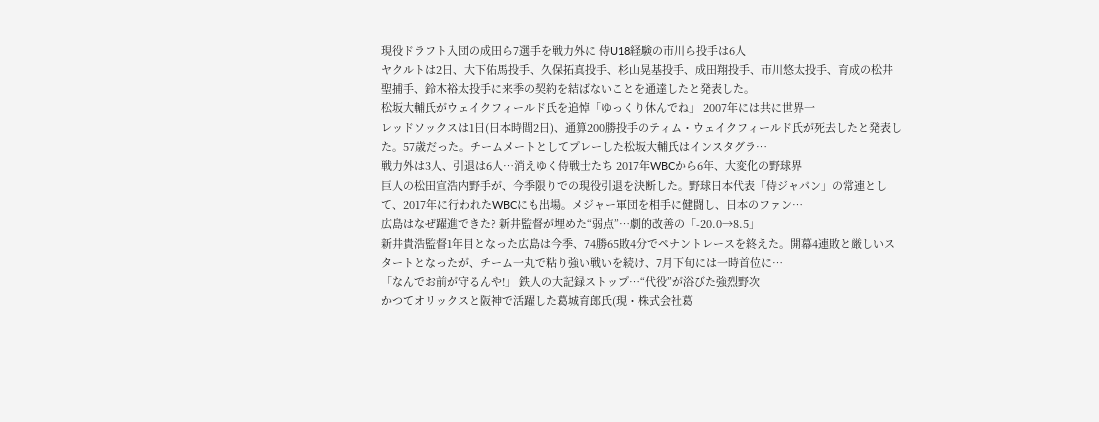現役ドラフト入団の成田ら7選手を戦力外に 侍U18経験の市川ら投手は6人
ヤクルトは2日、大下佑馬投手、久保拓真投手、杉山晃基投手、成田翔投手、市川悠太投手、育成の松井聖捕手、鈴木裕太投手に来季の契約を結ばないことを通達したと発表した。
松坂大輔氏がウェイクフィールド氏を追悼「ゆっくり休んでね」 2007年には共に世界一
レッドソックスは1日(日本時間2日)、通算200勝投手のティム・ウェイクフィールド氏が死去したと発表した。57歳だった。チームメートとしてプレーした松坂大輔氏はインスタグラ…
戦力外は3人、引退は6人…消えゆく侍戦士たち 2017年WBCから6年、大変化の野球界
巨人の松田宣浩内野手が、今季限りでの現役引退を決断した。野球日本代表「侍ジャパン」の常連として、2017年に行われたWBCにも出場。メジャー軍団を相手に健闘し、日本のファン…
広島はなぜ躍進できた? 新井監督が埋めた“弱点”…劇的改善の「-20.0→8.5」
新井貴浩監督1年目となった広島は今季、74勝65敗4分でペナントレースを終えた。開幕4連敗と厳しいスタートとなったが、チーム一丸で粘り強い戦いを続け、7月下旬には一時首位に…
「なんでお前が守るんや!」 鉄人の大記録ストップ…“代役”が浴びた強烈野次
かつてオリックスと阪神で活躍した葛城育郎氏(現・株式会社葛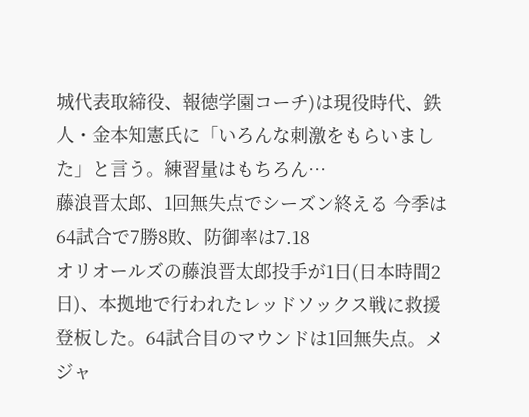城代表取締役、報徳学園コーチ)は現役時代、鉄人・金本知憲氏に「いろんな刺激をもらいました」と言う。練習量はもちろん…
藤浪晋太郎、1回無失点でシーズン終える 今季は64試合で7勝8敗、防御率は7.18
オリオールズの藤浪晋太郎投手が1日(日本時間2日)、本拠地で行われたレッドソックス戦に救援登板した。64試合目のマウンドは1回無失点。メジャ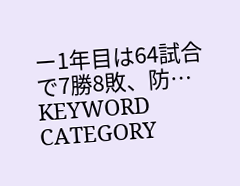ー1年目は64試合で7勝8敗、防…
KEYWORD
CATEGORY